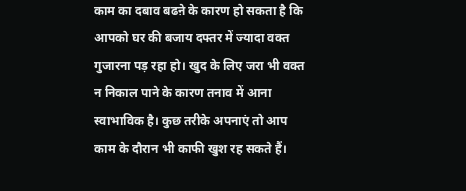काम का दबाव बढऩे के कारण हो सकता है कि आपको घर की बजाय दफ्तर में ज्यादा वक्त गुजारना पड़ रहा हो। खुद के लिए जरा भी वक्त न निकाल पाने के कारण तनाव में आना स्वाभाविक है। कुछ तरीके अपनाएं तो आप काम के दौरान भी काफी खुश रह सकते हैं।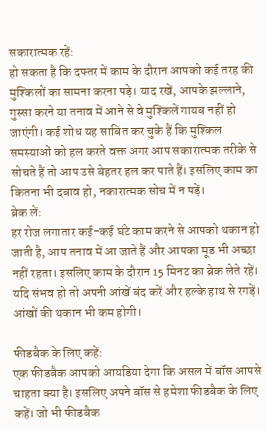सकारात्मक रहें:
हो सकता है कि दफ्तर में काम के दौरान आपको कई तरह की मुश्किलों का सामना करना पड़े। याद रखें, आपके झल्लाने, गुस्सा करने या तनाव में आने से वे मुश्किलें गायब नहीं हो जाएंगी। कई शोध यह साबित कर चुके हैं कि मुश्किल समस्याओं को हल करते वक्त अगर आप सकारात्मक तरीके से सोचते हैं तो आप उसे बेहतर हल कर पाते हैं। इसलिए काम का कितना भी दबाव हो, नकारात्मक सोच में न पड़ें।
ब्रेक लें:
हर रोज लगातार कई-कई घंटे काम करने से आपको थकान हो जाती है, आप तनाव में आ जाते हैं और आपका मूड भी अच्छा नहीं रहता। इसलिए काम के दौरान 15 मिनट का ब्रेक लेते रहें। यदि संभव हो तो अपनी आंखें बंद करें और हल्के हाथ से रगड़ें। आंखों की थकान भी कम होगी।

फीडबैक के लिए कहें:
एक फीडबैक आपको आयडिया देगा कि असल में बॉस आपसे चाहता क्या है। इसलिए अपने बॉस से हमेशा फीडबैक के लिए कहें। जो भी फीडबैक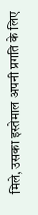मिले, उसका इस्तेमाल अपनी प्रगति के लिए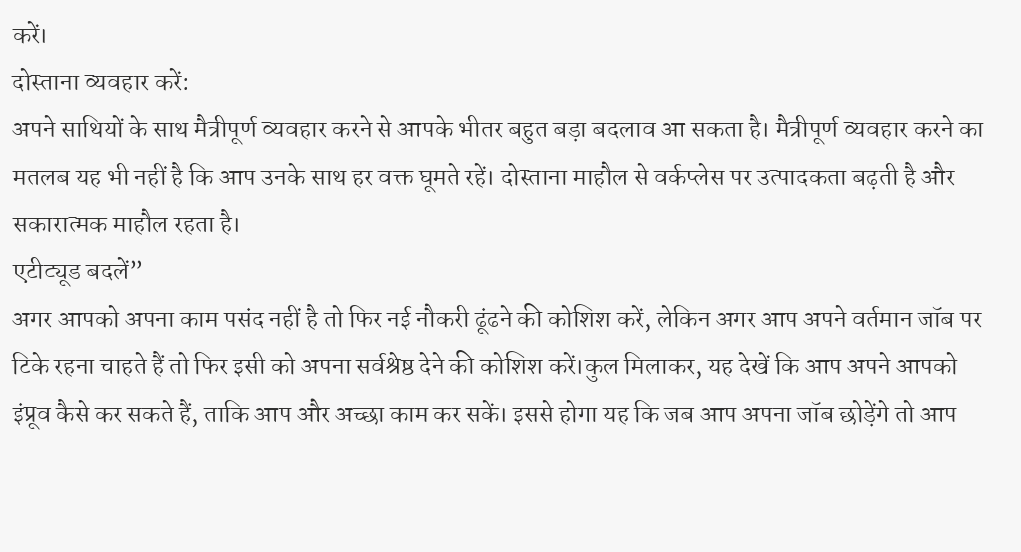करें।
दोस्ताना व्यवहार करें:
अपने साथियों के साथ मैत्रीपूर्ण व्यवहार करने से आपके भीतर बहुत बड़ा बदलाव आ सकता है। मैत्रीपूर्ण व्यवहार करने का मतलब यह भी नहीं है कि आप उनके साथ हर वक्त घूमते रहें। दोस्ताना माहौल से वर्कप्लेस पर उत्पादकता बढ़ती है और सकारात्मक माहौल रहता है।
एटीट्यूड बदलें”
अगर आपको अपना काम पसंद नहीं है तो फिर नई नौकरी ढूंढने की कोशिश करें, लेकिन अगर आप अपने वर्तमान जॉब पर टिके रहना चाहते हैं तो फिर इसी को अपना सर्वश्रेष्ठ देने की कोशिश करें।कुल मिलाकर, यह देखें कि आप अपने आपको इंप्रूव कैसे कर सकते हैं, ताकि आप और अच्छा काम कर सकें। इससे होगा यह कि जब आप अपना जॉब छोड़ेंगे तो आप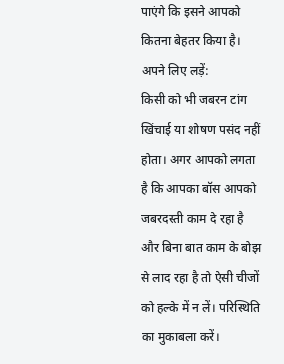पाएंगे कि इसने आपको कितना बेहतर किया है।
अपने लिए लड़ें:
किसी को भी जबरन टांग खिंचाई या शोषण पसंद नहीं होता। अगर आपको लगता है कि आपका बॉस आपको जबरदस्ती काम दे रहा है और बिना बात काम के बोझ से लाद रहा है तो ऐसी चीजों को हल्के में न लें। परिस्थिति का मुकाबला करें।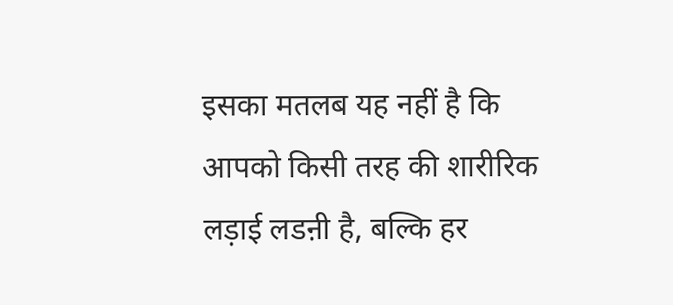इसका मतलब यह नहीं है कि आपको किसी तरह की शारीरिक लड़ाई लडऩी है, बल्कि हर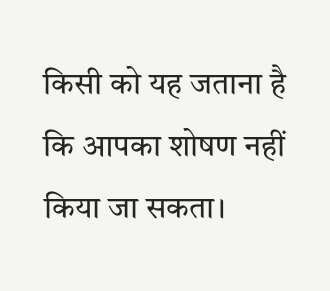किसी को यह जताना है कि आपका शोषण नहीं किया जा सकता।